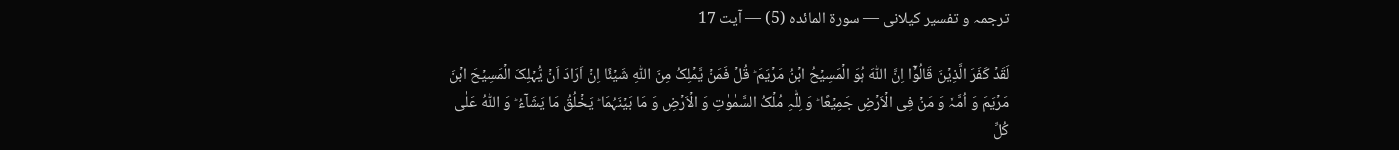ترجمہ و تفسیر کیلانی — سورۃ المائده (5) — آیت 17

لَقَدۡ کَفَرَ الَّذِیۡنَ قَالُوۡۤا اِنَّ اللّٰہَ ہُوَ الۡمَسِیۡحُ ابۡنُ مَرۡیَمَ ؕ قُلۡ فَمَنۡ یَّمۡلِکُ مِنَ اللّٰہِ شَیۡئًا اِنۡ اَرَادَ اَنۡ یُّہۡلِکَ الۡمَسِیۡحَ ابۡنَ مَرۡیَمَ وَ اُمَّہٗ وَ مَنۡ فِی الۡاَرۡضِ جَمِیۡعًا ؕ وَ لِلّٰہِ مُلۡکُ السَّمٰوٰتِ وَ الۡاَرۡضِ وَ مَا بَیۡنَہُمَا ؕ یَخۡلُقُ مَا یَشَآءُ ؕ وَ اللّٰہُ عَلٰی کُلِّ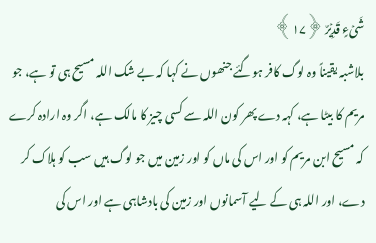شَیۡءٍ قَدِیۡرٌ ﴿۱۷﴾
بلاشبہ یقیناً وہ لوگ کافر ہوگئے جنھوں نے کہا کہ بے شک اللہ مسیح ہی تو ہے، جو مریم کا بیٹا ہے، کہہ دے پھر کون اللہ سے کسی چیز کا مالک ہے، اگر وہ ارادہ کرے کہ مسیح ابن مریم کو اور اس کی ماں کو اور زمین میں جو لوگ ہیں سب کو ہلاک کر دے، اور اللہ ہی کے لیے آسمانوں اور زمین کی بادشاہی ہے اور اس کی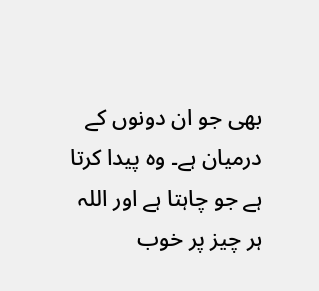بھی جو ان دونوں کے درمیان ہے۔ وہ پیدا کرتا ہے جو چاہتا ہے اور اللہ ہر چیز پر خوب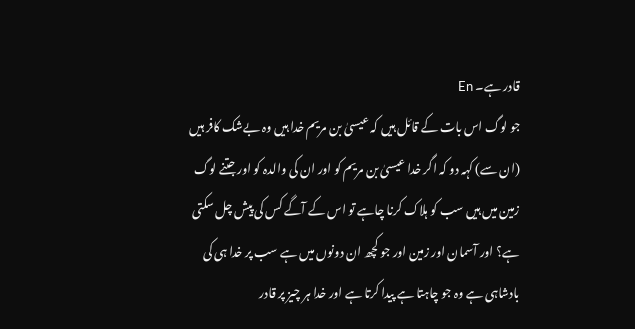قادر ہے۔ En
جو لوگ اس بات کے قائل ہیں کہ عیسیٰ بن مریم خدا ہیں وہ بےشک کافر ہیں (ان سے) کہہ دو کہ اگر خدا عیسیٰ بن مریم کو اور ان کی والدہ کو اور جتنے لوگ زمین میں ہیں سب کو ہلاک کرنا چاہے تو اس کے آگے کس کی پیش چل سکتی ہے؟ اور آسمان اور زمین اور جو کچھ ان دونوں میں ہے سب پر خدا ہی کی بادشاہی ہے وہ جو چاہتا ہے پیدا کرتا ہے اور خدا ہر چیز پر قادر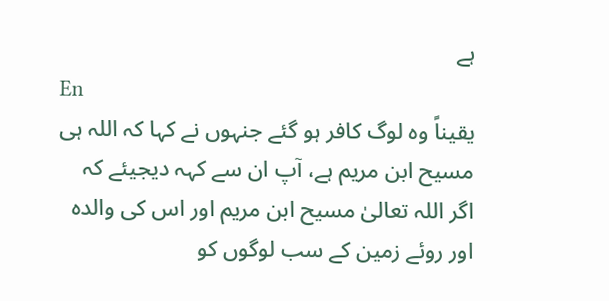ہے
En
یقیناً وه لوگ کافر ہو گئے جنہوں نے کہا کہ اللہ ہی مسیح ابن مریم ہے، آپ ان سے کہہ دیجیئے کہ اگر اللہ تعالیٰ مسیح ابن مریم اور اس کی والده اور روئے زمین کے سب لوگوں کو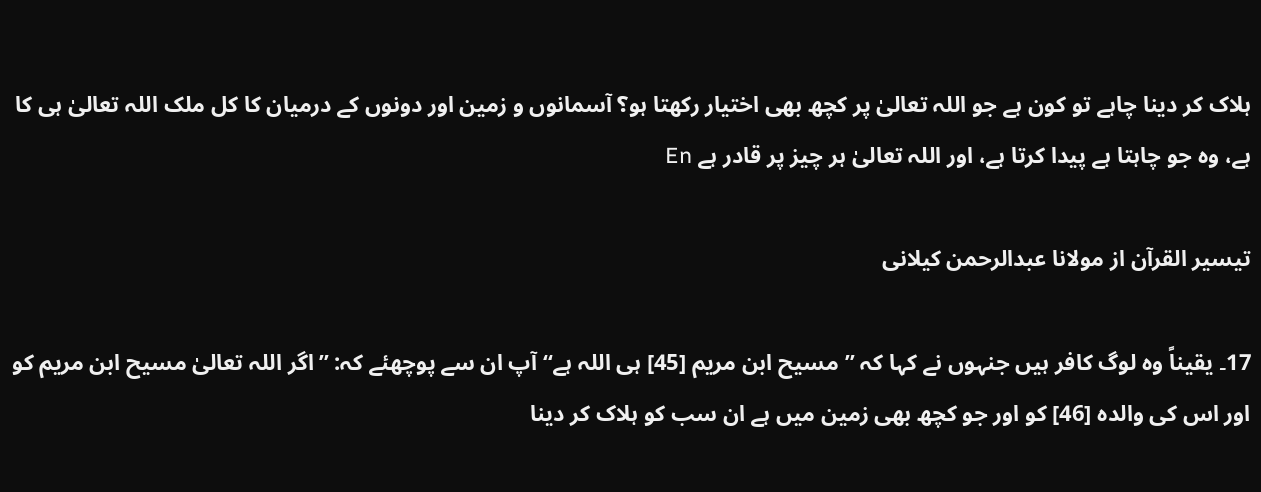ہلاک کر دینا چاہے تو کون ہے جو اللہ تعالیٰ پر کچھ بھی اختیار رکھتا ہو؟ آسمانوں و زمین اور دونوں کے درمیان کا کل ملک اللہ تعالیٰ ہی کا ہے، وه جو چاہتا ہے پیدا کرتا ہے، اور اللہ تعالیٰ ہر چیز پر قادر ہے En

تيسير القرآن از مولانا عبدالرحمن کیلانی

17۔ یقیناً وہ لوگ کافر ہیں جنہوں نے کہا کہ ”مسیح ابن مریم [45] ہی اللہ ہے“ آپ ان سے پوچھئے کہ: ”اگر اللہ تعالیٰ مسیح ابن مریم کو اور اس کی والدہ [46] کو اور جو کچھ بھی زمین میں ہے ان سب کو ہلاک کر دینا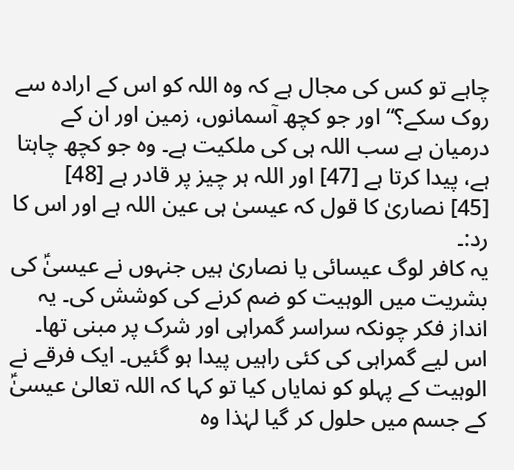چاہے تو کس کی مجال ہے کہ وہ اللہ کو اس کے ارادہ سے روک سکے؟“ اور جو کچھ آسمانوں، زمین اور ان کے درمیان ہے سب اللہ ہی کی ملکیت ہے۔ وہ جو کچھ چاہتا ہے، پیدا کرتا ہے [47] اور اللہ ہر چیز پر قادر ہے [48]
[45] نصاریٰ کا قول کہ عیسیٰ ہی عین اللہ ہے اور اس کا رد:۔
یہ کافر لوگ عیسائی یا نصاریٰ ہیں جنہوں نے عیسیٰؑ کی بشریت میں الوہیت کو ضم کرنے کی کوشش کی۔ یہ انداز فکر چونکہ سراسر گمراہی اور شرک پر مبنی تھا۔ اس لیے گمراہی کی کئی راہیں پیدا ہو گئیں۔ ایک فرقے نے الوہیت کے پہلو کو نمایاں کیا تو کہا کہ اللہ تعالیٰ عیسیٰؑ کے جسم میں حلول کر گیا لہٰذا وہ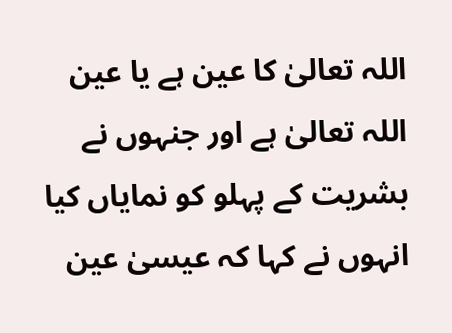اللہ تعالیٰ کا عین ہے یا عین اللہ تعالیٰ ہے اور جنہوں نے بشریت کے پہلو کو نمایاں کیا انہوں نے کہا کہ عیسیٰ عین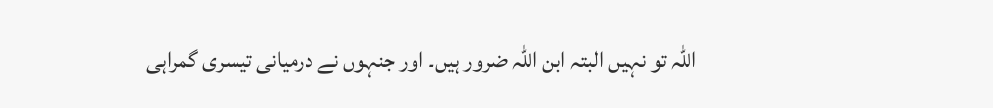اللہ تو نہیں البتہ ابن اللہ ضرور ہیں۔ اور جنہوں نے درمیانی تیسری گمراہی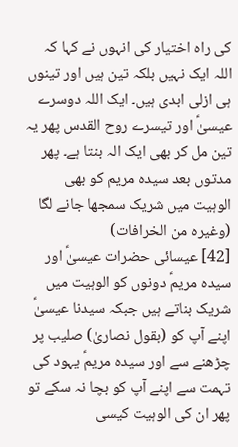کی راہ اختیار کی انہوں نے کہا کہ اللہ ایک نہیں بلکہ تین ہیں اور تینوں ہی ازلی ابدی ہیں۔ ایک اللہ دوسرے عیسیٰؑ اور تیسرے روح القدس پھر یہ تین مل کر بھی ایک الہ بنتا ہے۔ پھر مدتوں بعد سیدہ مریم کو بھی الوہیت میں شریک سمجھا جانے لگا (وغیرہ من الخرافات)
[42] عیسائی حضرات عیسیٰؑ اور سیدہ مریمؑ دونوں کو الوہیت میں شریک بناتے ہیں جبکہ سیدنا عیسیٰؑ اپنے آپ کو (بقول نصاریٰ) صلیب پر چڑھنے سے اور سیدہ مریمؑ یہود کی تہمت سے اپنے آپ کو بچا نہ سکے تو پھر ان کی الوہیت کیسی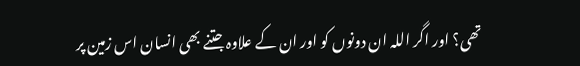تھی؟ اور اگر اللہ ان دونوں کو اور ان کے علاوہ جتنے بھی انسان اس زمین پر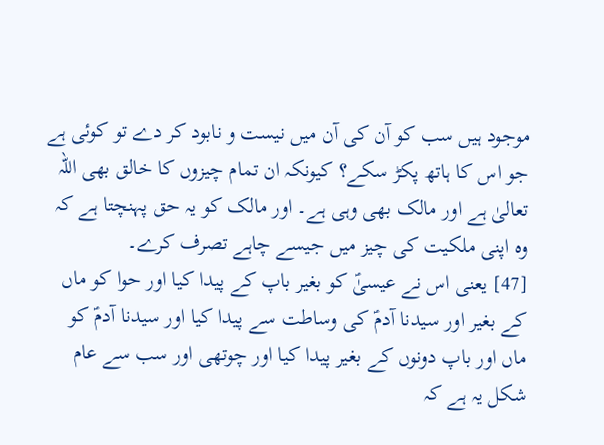موجود ہیں سب کو آن کی آن میں نیست و نابود کر دے تو کوئی ہے جو اس کا ہاتھ پکڑ سکے؟ کیونکہ ان تمام چیزوں کا خالق بھی اللہ تعالیٰ ہے اور مالک بھی وہی ہے۔ اور مالک کو یہ حق پہنچتا ہے کہ وہ اپنی ملکیت کی چیز میں جیسے چاہے تصرف کرے۔
[47] یعنی اس نے عیسیٰؑ کو بغیر باپ کے پیدا کیا اور حوا کو ماں کے بغیر اور سیدنا آدمؑ کی وساطت سے پیدا کیا اور سیدنا آدمؑ کو ماں اور باپ دونوں کے بغیر پیدا کیا اور چوتھی اور سب سے عام شکل یہ ہے کہ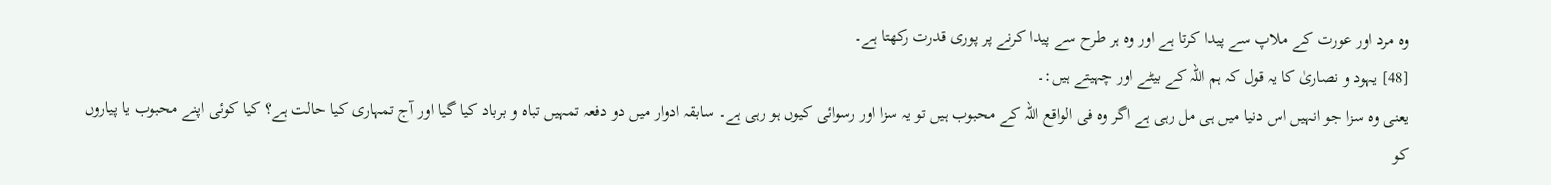وہ مرد اور عورت کے ملاپ سے پیدا کرتا ہے اور وہ ہر طرح سے پیدا کرنے پر پوری قدرت رکھتا ہے۔
[48] یہود و نصاریٰ کا یہ قول کہ ہم اللہ کے بیٹے اور چہیتے ہیں:۔
یعنی وہ سزا جو انہیں اس دنیا میں ہی مل رہی ہے اگر وہ فی الواقع اللہ کے محبوب ہیں تو یہ سزا اور رسوائی کیوں ہو رہی ہے۔ سابقہ ادوار میں دو دفعہ تمہیں تباہ و برباد کیا گیا اور آج تمہاری کیا حالت ہے؟ کیا کوئی اپنے محبوب یا پیاروں کو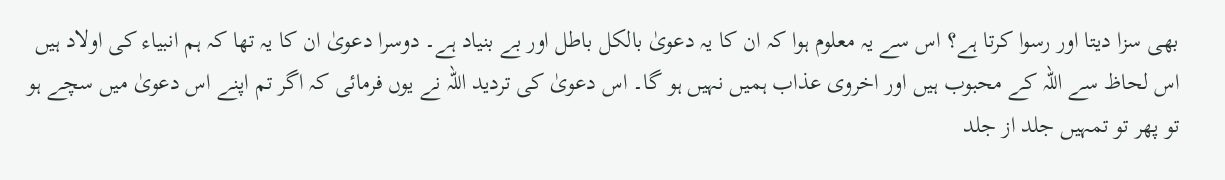بھی سزا دیتا اور رسوا کرتا ہے؟ اس سے یہ معلوم ہوا کہ ان کا یہ دعویٰ بالکل باطل اور بے بنیاد ہے۔ دوسرا دعویٰ ان کا یہ تھا کہ ہم انبیاء کی اولاد ہیں اس لحاظ سے اللہ کے محبوب ہیں اور اخروی عذاب ہمیں نہیں ہو گا۔ اس دعویٰ کی تردید اللہ نے یوں فرمائی کہ اگر تم اپنے اس دعویٰ میں سچے ہو تو پھر تو تمہیں جلد از جلد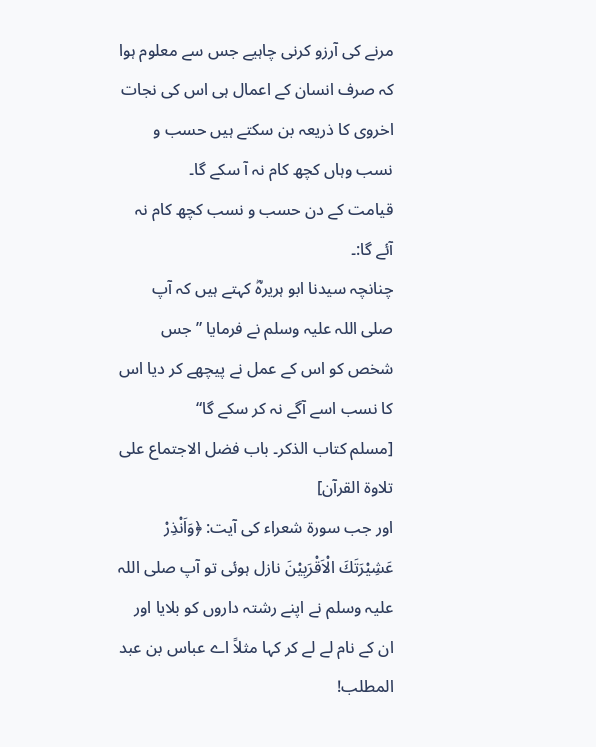مرنے کی آرزو کرنی چاہیے جس سے معلوم ہوا کہ صرف انسان کے اعمال ہی اس کی نجات اخروی کا ذریعہ بن سکتے ہیں حسب و نسب وہاں کچھ کام نہ آ سکے گا۔
قیامت کے دن حسب و نسب کچھ کام نہ آئے گا:۔
چنانچہ سیدنا ابو ہریرہؓ کہتے ہیں کہ آپ صلی اللہ علیہ وسلم نے فرمایا ”جس شخص کو اس کے عمل نے پیچھے کر دیا اس کا نسب اسے آگے نہ کر سکے گا“
[مسلم کتاب الذکر۔ باب فضل الاجتماع علی تلاوۃ القرآن]
اور جب سورۃ شعراء کی آیت: ﴿وَاَنْذِرْ عَشِيْرَتَكَ الْاَقْرَبِيْنَ نازل ہوئی تو آپ صلی اللہ علیہ وسلم نے اپنے رشتہ داروں کو بلایا اور ان کے نام لے لے کر کہا مثلاً اے عباس بن عبد المطلب!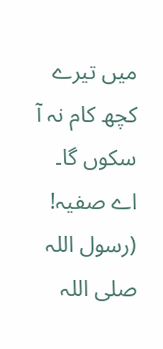میں تیرے کچھ کام نہ آ سکوں گا۔ اے صفیہ! (رسول اللہ صلی اللہ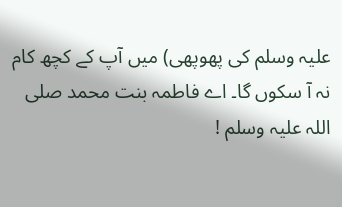علیہ وسلم کی پھوپھی) میں آپ کے کچھ کام نہ آ سکوں گا۔ اے فاطمہ بنت محمد صلی اللہ علیہ وسلم !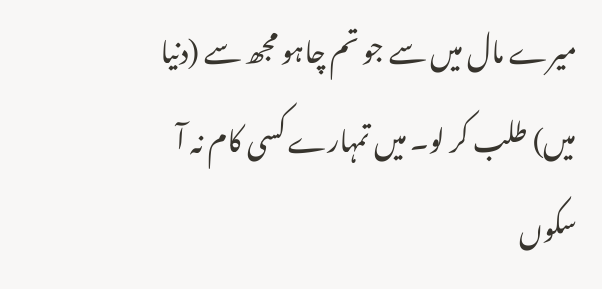میرے مال میں سے جو تم چاہو مجھ سے (دنیا میں) طلب کر لو۔ میں تمہارے کسی کام نہ آ سکوں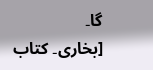گا۔
[بخاری۔ کتاب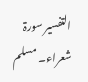التفسیر سورۃ شعراء۔ مسلم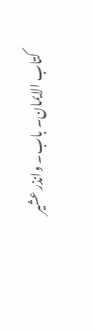کتاب الایمان۔ باب۔ وانذر عشیر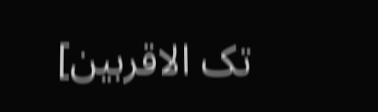تک الاقربین]